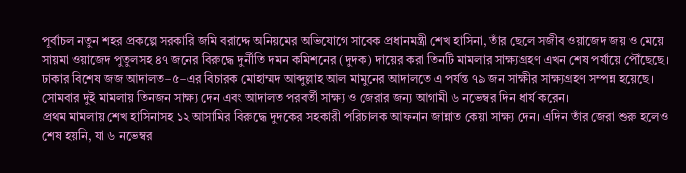পূর্বাচল নতুন শহর প্রকল্পে সরকারি জমি বরাদ্দে অনিয়মের অভিযোগে সাবেক প্রধানমন্ত্রী শেখ হাসিনা, তাঁর ছেলে সজীব ওয়াজেদ জয় ও মেয়ে সায়মা ওয়াজেদ পুতুলসহ ৪৭ জনের বিরুদ্ধে দুর্নীতি দমন কমিশনের (দুদক) দায়ের করা তিনটি মামলার সাক্ষ্যগ্রহণ এখন শেষ পর্যায়ে পৌঁছেছে।
ঢাকার বিশেষ জজ আদালত–৫–এর বিচারক মোহাম্মদ আব্দুল্লাহ আল মামুনের আদালতে এ পর্যন্ত ৭৯ জন সাক্ষীর সাক্ষ্যগ্রহণ সম্পন্ন হয়েছে। সোমবার দুই মামলায় তিনজন সাক্ষ্য দেন এবং আদালত পরবর্তী সাক্ষ্য ও জেরার জন্য আগামী ৬ নভেম্বর দিন ধার্য করেন।
প্রথম মামলায় শেখ হাসিনাসহ ১২ আসামির বিরুদ্ধে দুদকের সহকারী পরিচালক আফনান জান্নাত কেয়া সাক্ষ্য দেন। এদিন তাঁর জেরা শুরু হলেও শেষ হয়নি, যা ৬ নভেম্বর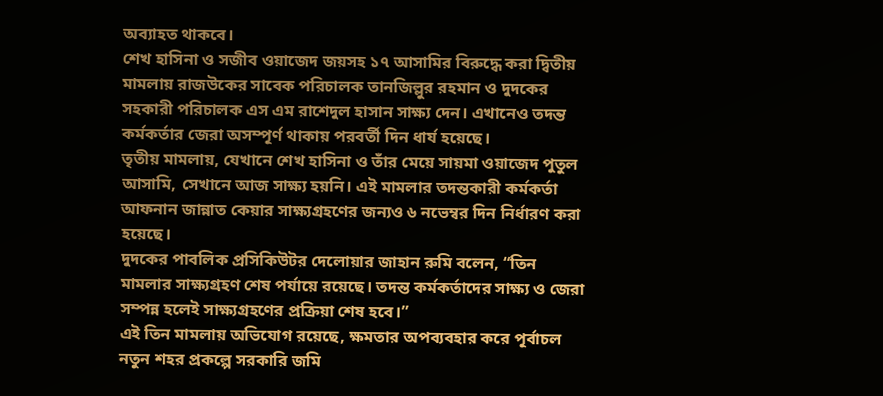অব্যাহত থাকবে।
শেখ হাসিনা ও সজীব ওয়াজেদ জয়সহ ১৭ আসামির বিরুদ্ধে করা দ্বিতীয় মামলায় রাজউকের সাবেক পরিচালক তানজিল্লুর রহমান ও দুদকের সহকারী পরিচালক এস এম রাশেদুল হাসান সাক্ষ্য দেন। এখানেও তদন্ত কর্মকর্তার জেরা অসম্পূর্ণ থাকায় পরবর্তী দিন ধার্য হয়েছে।
তৃতীয় মামলায়, যেখানে শেখ হাসিনা ও তাঁর মেয়ে সায়মা ওয়াজেদ পুতুল আসামি, সেখানে আজ সাক্ষ্য হয়নি। এই মামলার তদন্তকারী কর্মকর্তা আফনান জান্নাত কেয়ার সাক্ষ্যগ্রহণের জন্যও ৬ নভেম্বর দিন নির্ধারণ করা হয়েছে।
দুদকের পাবলিক প্রসিকিউটর দেলোয়ার জাহান রুমি বলেন, “তিন মামলার সাক্ষ্যগ্রহণ শেষ পর্যায়ে রয়েছে। তদন্ত কর্মকর্তাদের সাক্ষ্য ও জেরা সম্পন্ন হলেই সাক্ষ্যগ্রহণের প্রক্রিয়া শেষ হবে।”
এই তিন মামলায় অভিযোগ রয়েছে, ক্ষমতার অপব্যবহার করে পূর্বাচল নতুন শহর প্রকল্পে সরকারি জমি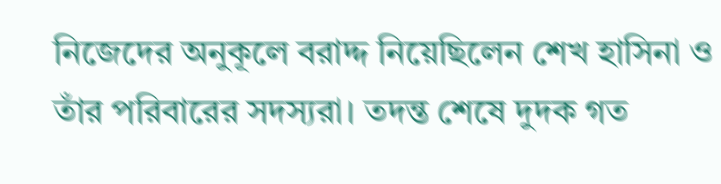নিজেদের অনুকূলে বরাদ্দ নিয়েছিলেন শেখ হাসিনা ও তাঁর পরিবারের সদস্যরা। তদন্ত শেষে দুদক গত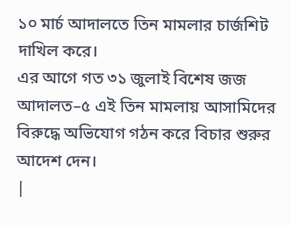১০ মার্চ আদালতে তিন মামলার চার্জশিট দাখিল করে।
এর আগে গত ৩১ জুলাই বিশেষ জজ আদালত–৫ এই তিন মামলায় আসামিদের বিরুদ্ধে অভিযোগ গঠন করে বিচার শুরুর আদেশ দেন।
|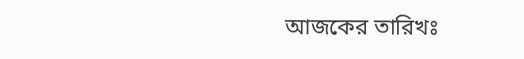আজকের তারিখঃ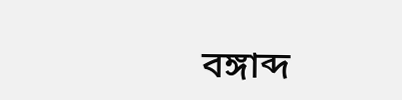বঙ্গাব্দ